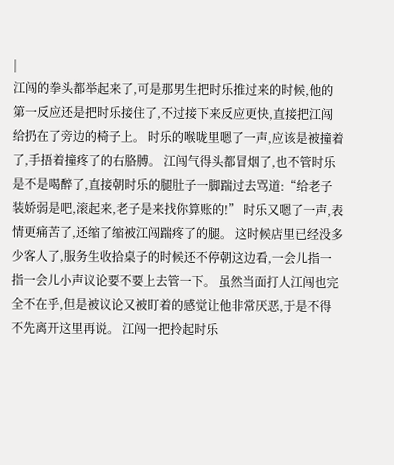|
江闯的拳头都举起来了,可是那男生把时乐推过来的时候,他的第一反应还是把时乐接住了,不过接下来反应更快,直接把江闯给扔在了旁边的椅子上。 时乐的喉咙里嗯了一声,应该是被撞着了,手捂着撞疼了的右胳膊。 江闯气得头都冒烟了,也不管时乐是不是喝醉了,直接朝时乐的腿肚子一脚踹过去骂道:“给老子装娇弱是吧,滚起来,老子是来找你算账的!” 时乐又嗯了一声,表情更痛苦了,还缩了缩被江闯踹疼了的腿。 这时候店里已经没多少客人了,服务生收拾桌子的时候还不停朝这边看,一会儿指一指一会儿小声议论要不要上去管一下。 虽然当面打人江闯也完全不在乎,但是被议论又被盯着的感觉让他非常厌恶,于是不得不先离开这里再说。 江闯一把拎起时乐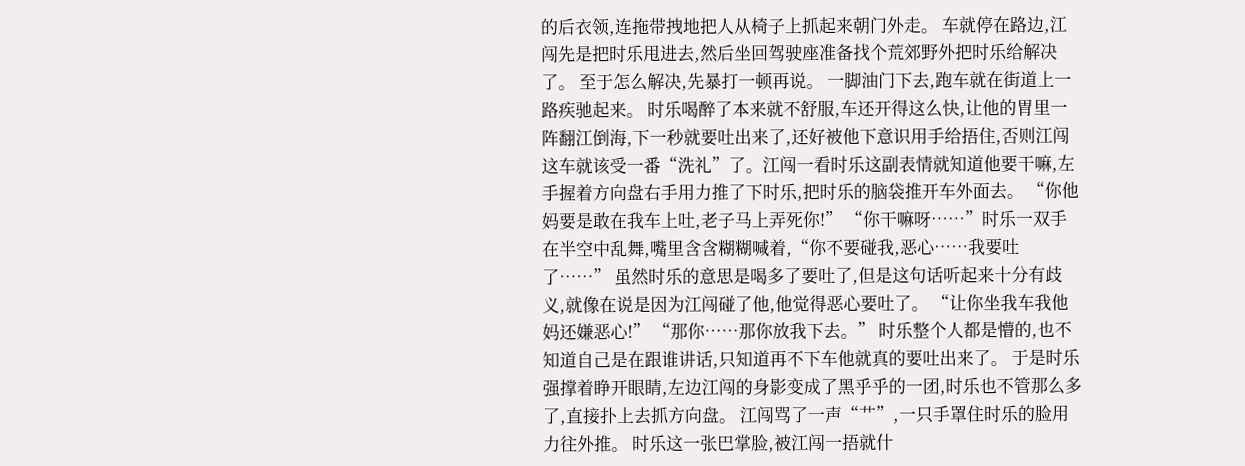的后衣领,连拖带拽地把人从椅子上抓起来朝门外走。 车就停在路边,江闯先是把时乐甩进去,然后坐回驾驶座准备找个荒郊野外把时乐给解决了。 至于怎么解决,先暴打一顿再说。 一脚油门下去,跑车就在街道上一路疾驰起来。 时乐喝醉了本来就不舒服,车还开得这么快,让他的胃里一阵翻江倒海,下一秒就要吐出来了,还好被他下意识用手给捂住,否则江闯这车就该受一番“洗礼”了。江闯一看时乐这副表情就知道他要干嘛,左手握着方向盘右手用力推了下时乐,把时乐的脑袋推开车外面去。 “你他妈要是敢在我车上吐,老子马上弄死你!” “你干嘛呀……”时乐一双手在半空中乱舞,嘴里含含糊糊喊着,“你不要碰我,恶心……我要吐了……” 虽然时乐的意思是喝多了要吐了,但是这句话听起来十分有歧义,就像在说是因为江闯碰了他,他觉得恶心要吐了。 “让你坐我车我他妈还嫌恶心!” “那你……那你放我下去。” 时乐整个人都是懵的,也不知道自己是在跟谁讲话,只知道再不下车他就真的要吐出来了。 于是时乐强撑着睁开眼睛,左边江闯的身影变成了黑乎乎的一团,时乐也不管那么多了,直接扑上去抓方向盘。 江闯骂了一声“艹”,一只手罩住时乐的脸用力往外推。 时乐这一张巴掌脸,被江闯一捂就什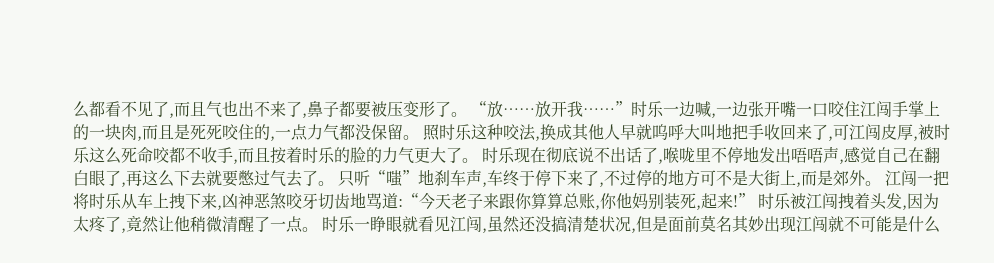么都看不见了,而且气也出不来了,鼻子都要被压变形了。 “放……放开我……”时乐一边喊,一边张开嘴一口咬住江闯手掌上的一块肉,而且是死死咬住的,一点力气都没保留。 照时乐这种咬法,换成其他人早就呜呼大叫地把手收回来了,可江闯皮厚,被时乐这么死命咬都不收手,而且按着时乐的脸的力气更大了。 时乐现在彻底说不出话了,喉咙里不停地发出唔唔声,感觉自己在翻白眼了,再这么下去就要憋过气去了。 只听“嗤”地刹车声,车终于停下来了,不过停的地方可不是大街上,而是郊外。 江闯一把将时乐从车上拽下来,凶神恶煞咬牙切齿地骂道:“今天老子来跟你算算总账,你他妈别装死,起来!” 时乐被江闯拽着头发,因为太疼了,竟然让他稍微清醒了一点。 时乐一睁眼就看见江闯,虽然还没搞清楚状况,但是面前莫名其妙出现江闯就不可能是什么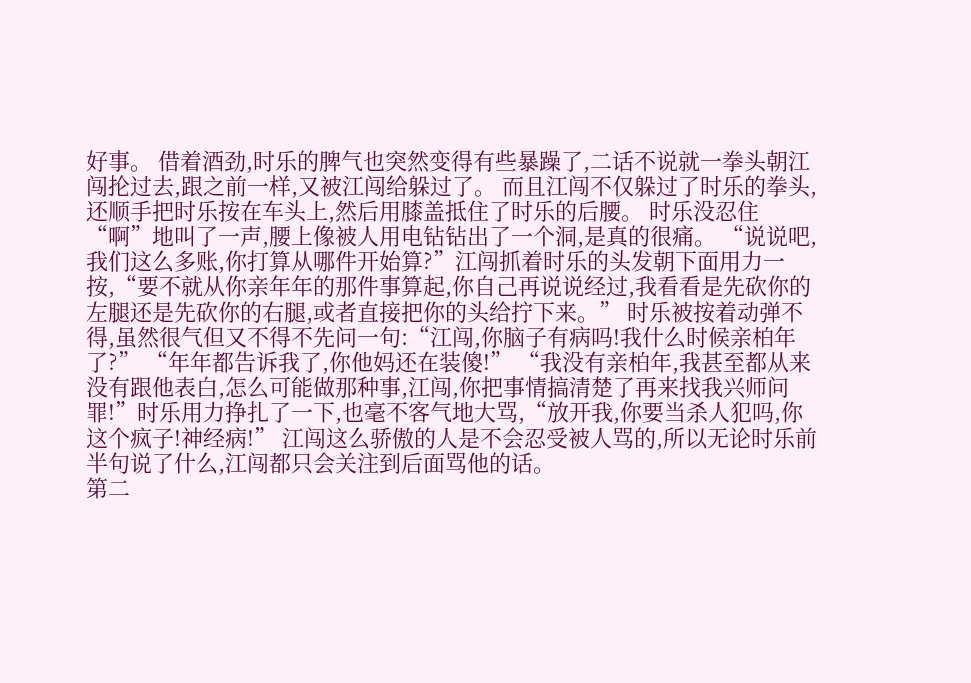好事。 借着酒劲,时乐的脾气也突然变得有些暴躁了,二话不说就一拳头朝江闯抡过去,跟之前一样,又被江闯给躲过了。 而且江闯不仅躲过了时乐的拳头,还顺手把时乐按在车头上,然后用膝盖抵住了时乐的后腰。 时乐没忍住“啊”地叫了一声,腰上像被人用电钻钻出了一个洞,是真的很痛。 “说说吧,我们这么多账,你打算从哪件开始算?”江闯抓着时乐的头发朝下面用力一按,“要不就从你亲年年的那件事算起,你自己再说说经过,我看看是先砍你的左腿还是先砍你的右腿,或者直接把你的头给拧下来。” 时乐被按着动弹不得,虽然很气但又不得不先问一句:“江闯,你脑子有病吗!我什么时候亲柏年了?” “年年都告诉我了,你他妈还在装傻!” “我没有亲柏年,我甚至都从来没有跟他表白,怎么可能做那种事,江闯,你把事情搞清楚了再来找我兴师问罪!”时乐用力挣扎了一下,也毫不客气地大骂,“放开我,你要当杀人犯吗,你这个疯子!神经病!” 江闯这么骄傲的人是不会忍受被人骂的,所以无论时乐前半句说了什么,江闯都只会关注到后面骂他的话。
第二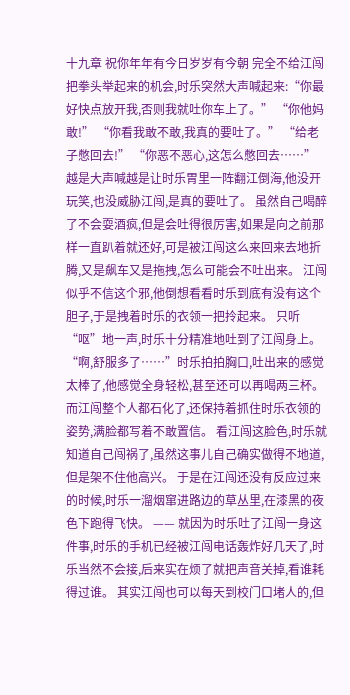十九章 祝你年年有今日岁岁有今朝 完全不给江闯把拳头举起来的机会,时乐突然大声喊起来:“你最好快点放开我,否则我就吐你车上了。” “你他妈敢!” “你看我敢不敢,我真的要吐了。” “给老子憋回去!” “你恶不恶心,这怎么憋回去……” 越是大声喊越是让时乐胃里一阵翻江倒海,他没开玩笑,也没威胁江闯,是真的要吐了。 虽然自己喝醉了不会耍酒疯,但是会吐得很厉害,如果是向之前那样一直趴着就还好,可是被江闯这么来回来去地折腾,又是飙车又是拖拽,怎么可能会不吐出来。 江闯似乎不信这个邪,他倒想看看时乐到底有没有这个胆子,于是拽着时乐的衣领一把拎起来。 只听“呕”地一声,时乐十分精准地吐到了江闯身上。 “啊,舒服多了……”时乐拍拍胸口,吐出来的感觉太棒了,他感觉全身轻松,甚至还可以再喝两三杯。 而江闯整个人都石化了,还保持着抓住时乐衣领的姿势,满脸都写着不敢置信。 看江闯这脸色,时乐就知道自己闯祸了,虽然这事儿自己确实做得不地道,但是架不住他高兴。 于是在江闯还没有反应过来的时候,时乐一溜烟窜进路边的草丛里,在漆黑的夜色下跑得飞快。 —— 就因为时乐吐了江闯一身这件事,时乐的手机已经被江闯电话轰炸好几天了,时乐当然不会接,后来实在烦了就把声音关掉,看谁耗得过谁。 其实江闯也可以每天到校门口堵人的,但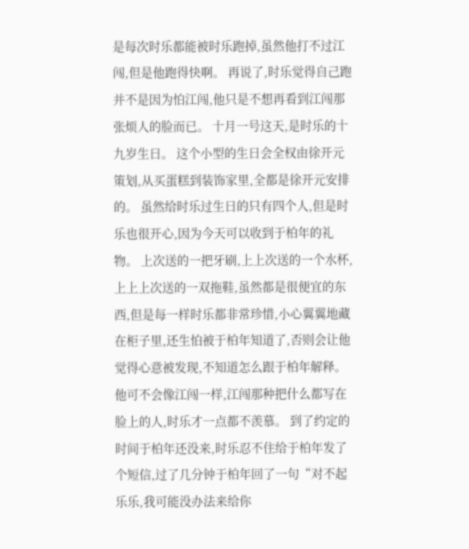是每次时乐都能被时乐跑掉,虽然他打不过江闯,但是他跑得快啊。 再说了,时乐觉得自己跑并不是因为怕江闯,他只是不想再看到江闯那张烦人的脸而已。 十月一号这天,是时乐的十九岁生日。 这个小型的生日会全权由徐开元策划,从买蛋糕到装饰家里,全都是徐开元安排的。 虽然给时乐过生日的只有四个人,但是时乐也很开心,因为今天可以收到于柏年的礼物。 上次送的一把牙刷,上上次送的一个水杯,上上上次送的一双拖鞋,虽然都是很便宜的东西,但是每一样时乐都非常珍惜,小心翼翼地藏在柜子里,还生怕被于柏年知道了,否则会让他觉得心意被发现,不知道怎么跟于柏年解释。 他可不会像江闯一样,江闯那种把什么都写在脸上的人,时乐才一点都不羡慕。 到了约定的时间于柏年还没来,时乐忍不住给于柏年发了个短信,过了几分钟于柏年回了一句“对不起乐乐,我可能没办法来给你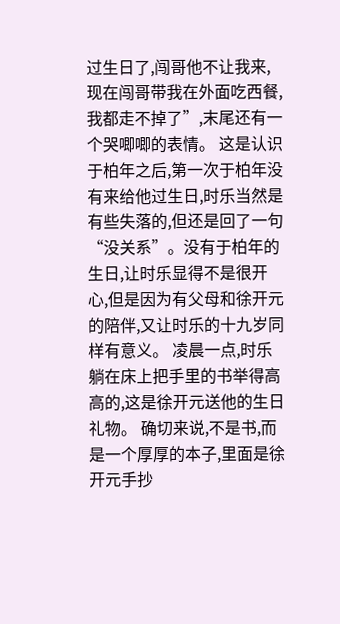过生日了,闯哥他不让我来,现在闯哥带我在外面吃西餐,我都走不掉了”,末尾还有一个哭唧唧的表情。 这是认识于柏年之后,第一次于柏年没有来给他过生日,时乐当然是有些失落的,但还是回了一句“没关系”。没有于柏年的生日,让时乐显得不是很开心,但是因为有父母和徐开元的陪伴,又让时乐的十九岁同样有意义。 凌晨一点,时乐躺在床上把手里的书举得高高的,这是徐开元送他的生日礼物。 确切来说,不是书,而是一个厚厚的本子,里面是徐开元手抄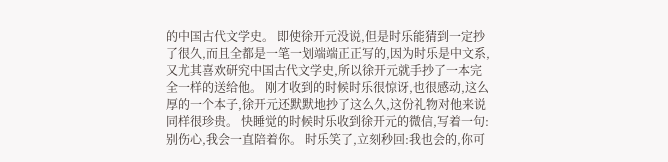的中国古代文学史。 即使徐开元没说,但是时乐能猜到一定抄了很久,而且全都是一笔一划端端正正写的,因为时乐是中文系,又尤其喜欢研究中国古代文学史,所以徐开元就手抄了一本完全一样的送给他。 刚才收到的时候时乐很惊讶,也很感动,这么厚的一个本子,徐开元还默默地抄了这么久,这份礼物对他来说同样很珍贵。 快睡觉的时候时乐收到徐开元的微信,写着一句:别伤心,我会一直陪着你。 时乐笑了,立刻秒回:我也会的,你可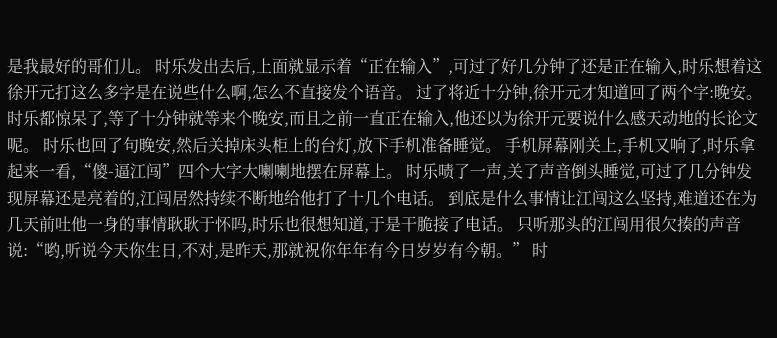是我最好的哥们儿。 时乐发出去后,上面就显示着“正在输入”,可过了好几分钟了还是正在输入,时乐想着这徐开元打这么多字是在说些什么啊,怎么不直接发个语音。 过了将近十分钟,徐开元才知道回了两个字:晚安。 时乐都惊呆了,等了十分钟就等来个晚安,而且之前一直正在输入,他还以为徐开元要说什么感天动地的长论文呢。 时乐也回了句晚安,然后关掉床头柜上的台灯,放下手机准备睡觉。 手机屏幕刚关上,手机又响了,时乐拿起来一看,“傻-逼江闯”四个大字大喇喇地摆在屏幕上。 时乐啧了一声,关了声音倒头睡觉,可过了几分钟发现屏幕还是亮着的,江闯居然持续不断地给他打了十几个电话。 到底是什么事情让江闯这么坚持,难道还在为几天前吐他一身的事情耿耿于怀吗,时乐也很想知道,于是干脆接了电话。 只听那头的江闯用很欠揍的声音说:“哟,听说今天你生日,不对,是昨天,那就祝你年年有今日岁岁有今朝。” 时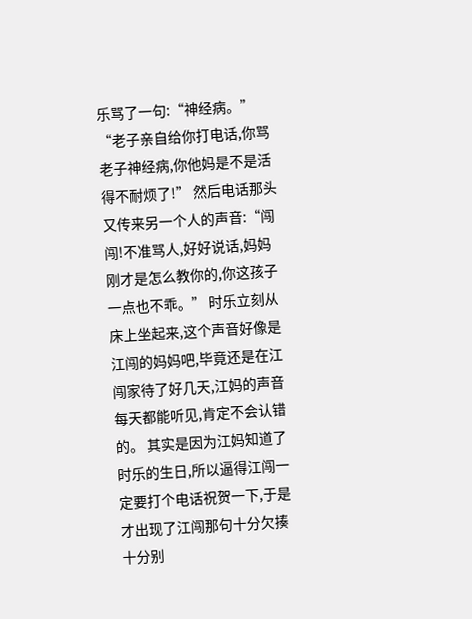乐骂了一句:“神经病。” “老子亲自给你打电话,你骂老子神经病,你他妈是不是活得不耐烦了!” 然后电话那头又传来另一个人的声音:“闯闯!不准骂人,好好说话,妈妈刚才是怎么教你的,你这孩子一点也不乖。” 时乐立刻从床上坐起来,这个声音好像是江闯的妈妈吧,毕竟还是在江闯家待了好几天,江妈的声音每天都能听见,肯定不会认错的。 其实是因为江妈知道了时乐的生日,所以逼得江闯一定要打个电话祝贺一下,于是才出现了江闯那句十分欠揍十分别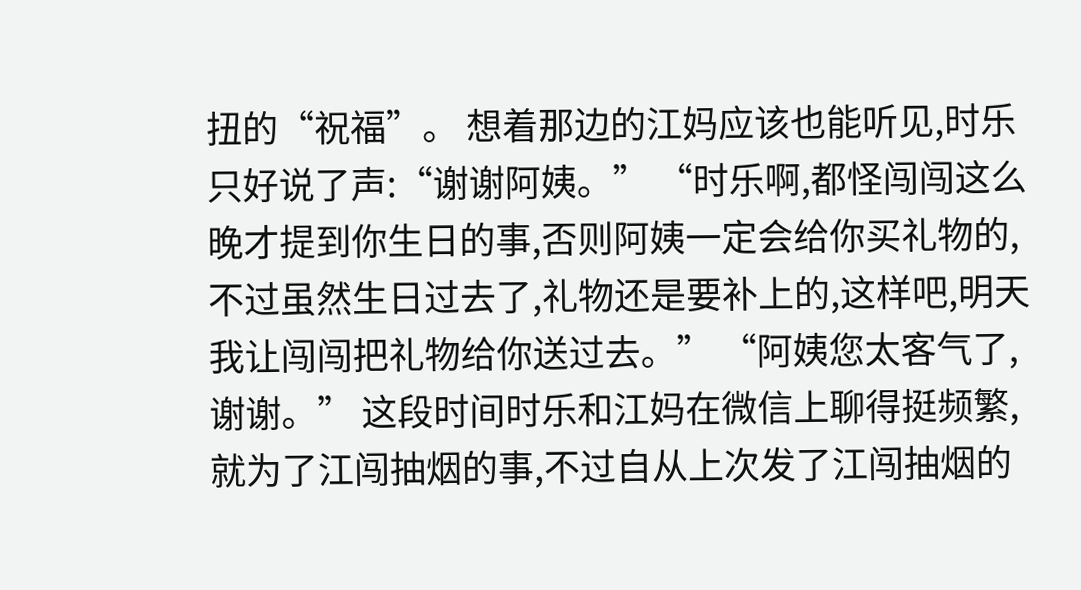扭的“祝福”。 想着那边的江妈应该也能听见,时乐只好说了声:“谢谢阿姨。” “时乐啊,都怪闯闯这么晚才提到你生日的事,否则阿姨一定会给你买礼物的,不过虽然生日过去了,礼物还是要补上的,这样吧,明天我让闯闯把礼物给你送过去。” “阿姨您太客气了,谢谢。” 这段时间时乐和江妈在微信上聊得挺频繁,就为了江闯抽烟的事,不过自从上次发了江闯抽烟的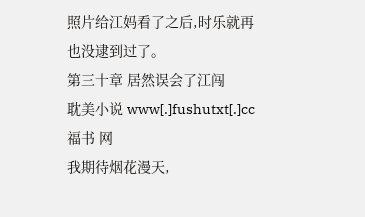照片给江妈看了之后,时乐就再也没逮到过了。
第三十章 居然误会了江闯
耽美小说 www[.]fushutxt[.]cc 福书 网
我期待烟花漫天,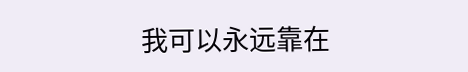我可以永远靠在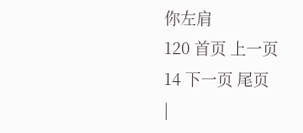你左肩
120 首页 上一页 14 下一页 尾页
|